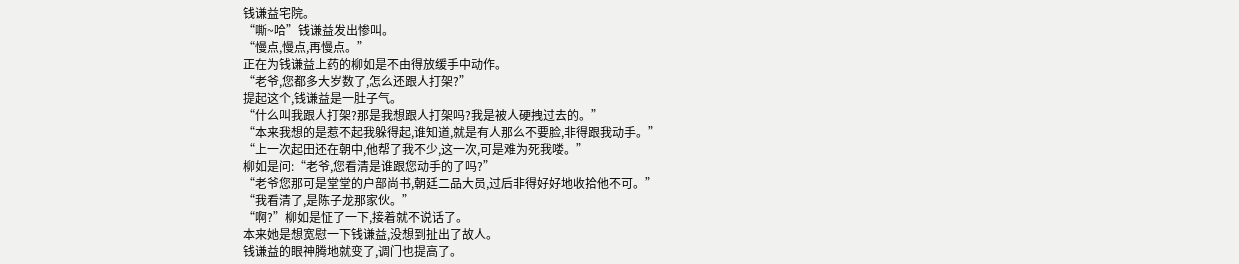钱谦益宅院。
“嘶~哈”钱谦益发出惨叫。
“慢点,慢点,再慢点。”
正在为钱谦益上药的柳如是不由得放缓手中动作。
“老爷,您都多大岁数了,怎么还跟人打架?”
提起这个,钱谦益是一肚子气。
“什么叫我跟人打架?那是我想跟人打架吗?我是被人硬拽过去的。”
“本来我想的是惹不起我躲得起,谁知道,就是有人那么不要脸,非得跟我动手。”
“上一次起田还在朝中,他帮了我不少,这一次,可是难为死我喽。”
柳如是问:“老爷,您看清是谁跟您动手的了吗?”
“老爷您那可是堂堂的户部尚书,朝廷二品大员,过后非得好好地收拾他不可。”
“我看清了,是陈子龙那家伙。”
“啊?”柳如是怔了一下,接着就不说话了。
本来她是想宽慰一下钱谦益,没想到扯出了故人。
钱谦益的眼神腾地就变了,调门也提高了。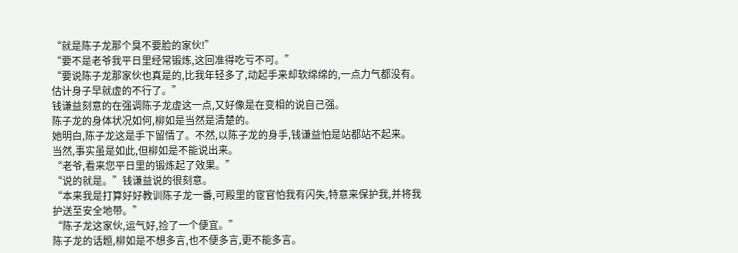“就是陈子龙那个臭不要脸的家伙!”
“要不是老爷我平日里经常锻炼,这回准得吃亏不可。”
“要说陈子龙那家伙也真是的,比我年轻多了,动起手来却软绵绵的,一点力气都没有。估计身子早就虚的不行了。”
钱谦益刻意的在强调陈子龙虚这一点,又好像是在变相的说自己强。
陈子龙的身体状况如何,柳如是当然是清楚的。
她明白,陈子龙这是手下留情了。不然,以陈子龙的身手,钱谦益怕是站都站不起来。
当然,事实虽是如此,但柳如是不能说出来。
“老爷,看来您平日里的锻炼起了效果。”
“说的就是。”钱谦益说的很刻意。
“本来我是打算好好教训陈子龙一番,可殿里的宦官怕我有闪失,特意来保护我,并将我护送至安全地带。”
“陈子龙这家伙,运气好,捡了一个便宜。”
陈子龙的话题,柳如是不想多言,也不便多言,更不能多言。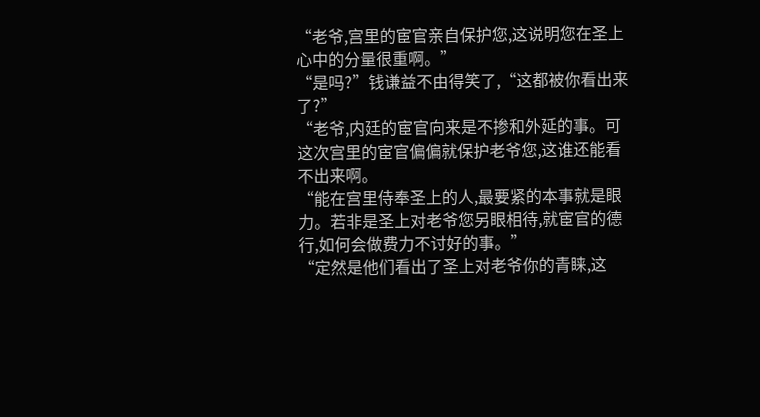“老爷,宫里的宦官亲自保护您,这说明您在圣上心中的分量很重啊。”
“是吗?”钱谦益不由得笑了,“这都被你看出来了?”
“老爷,内廷的宦官向来是不掺和外延的事。可这次宫里的宦官偏偏就保护老爷您,这谁还能看不出来啊。
“能在宫里侍奉圣上的人,最要紧的本事就是眼力。若非是圣上对老爷您另眼相待,就宦官的德行,如何会做费力不讨好的事。”
“定然是他们看出了圣上对老爷你的青睐,这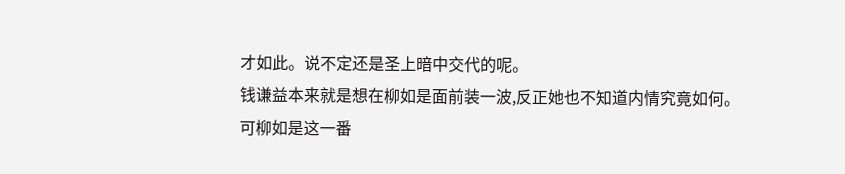才如此。说不定还是圣上暗中交代的呢。
钱谦益本来就是想在柳如是面前装一波,反正她也不知道内情究竟如何。
可柳如是这一番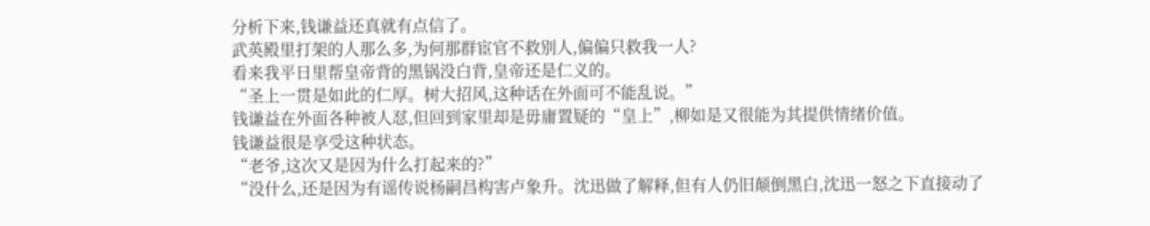分析下来,钱谦益还真就有点信了。
武英殿里打架的人那么多,为何那群宦官不救别人,偏偏只救我一人?
看来我平日里帮皇帝背的黑锅没白背,皇帝还是仁义的。
“圣上一贯是如此的仁厚。树大招风,这种话在外面可不能乱说。”
钱谦益在外面各种被人怼,但回到家里却是毋庸置疑的“皇上”,柳如是又很能为其提供情绪价值。
钱谦益很是享受这种状态。
“老爷,这次又是因为什么打起来的?”
“没什么,还是因为有谣传说杨嗣昌构害卢象升。沈迅做了解释,但有人仍旧颠倒黑白,沈迅一怒之下直接动了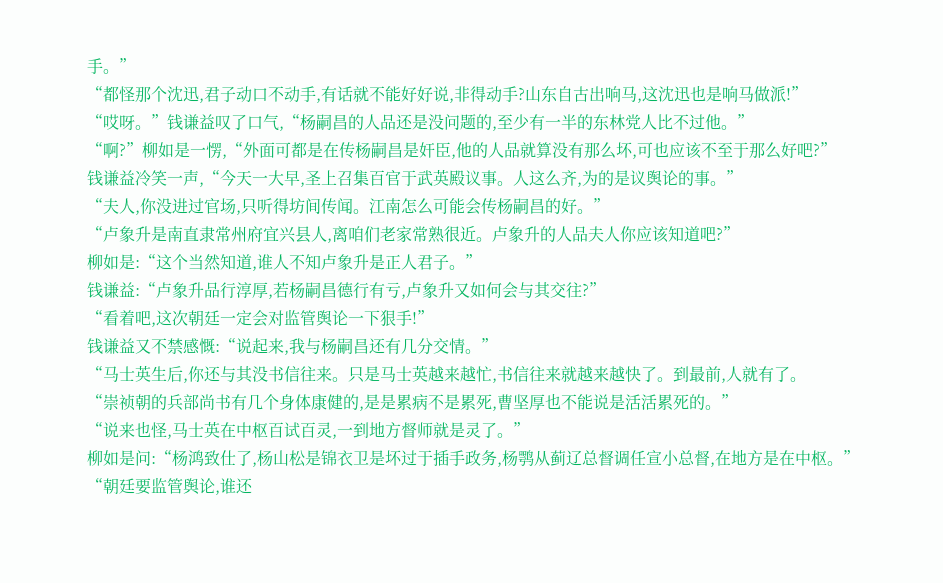手。”
“都怪那个沈迅,君子动口不动手,有话就不能好好说,非得动手?山东自古出响马,这沈迅也是响马做派!”
“哎呀。”钱谦益叹了口气,“杨嗣昌的人品还是没问题的,至少有一半的东林党人比不过他。”
“啊?”柳如是一愣,“外面可都是在传杨嗣昌是奸臣,他的人品就算没有那么坏,可也应该不至于那么好吧?”
钱谦益冷笑一声,“今天一大早,圣上召集百官于武英殿议事。人这么齐,为的是议舆论的事。”
“夫人,你没进过官场,只听得坊间传闻。江南怎么可能会传杨嗣昌的好。”
“卢象升是南直隶常州府宜兴县人,离咱们老家常熟很近。卢象升的人品夫人你应该知道吧?”
柳如是:“这个当然知道,谁人不知卢象升是正人君子。”
钱谦益:“卢象升品行淳厚,若杨嗣昌德行有亏,卢象升又如何会与其交往?”
“看着吧,这次朝廷一定会对监管舆论一下狠手!”
钱谦益又不禁感慨:“说起来,我与杨嗣昌还有几分交情。”
“马士英生后,你还与其没书信往来。只是马士英越来越忙,书信往来就越来越快了。到最前,人就有了。
“崇祯朝的兵部尚书有几个身体康健的,是是累病不是累死,曹坚厚也不能说是活活累死的。”
“说来也怪,马士英在中枢百试百灵,一到地方督师就是灵了。”
柳如是问:“杨鸿致仕了,杨山松是锦衣卫是坏过于插手政务,杨鹗从蓟辽总督调任宣小总督,在地方是在中枢。”
“朝廷要监管舆论,谁还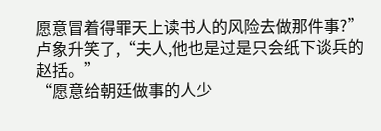愿意冒着得罪天上读书人的风险去做那件事?”
卢象升笑了,“夫人,他也是过是只会纸下谈兵的赵括。”
“愿意给朝廷做事的人少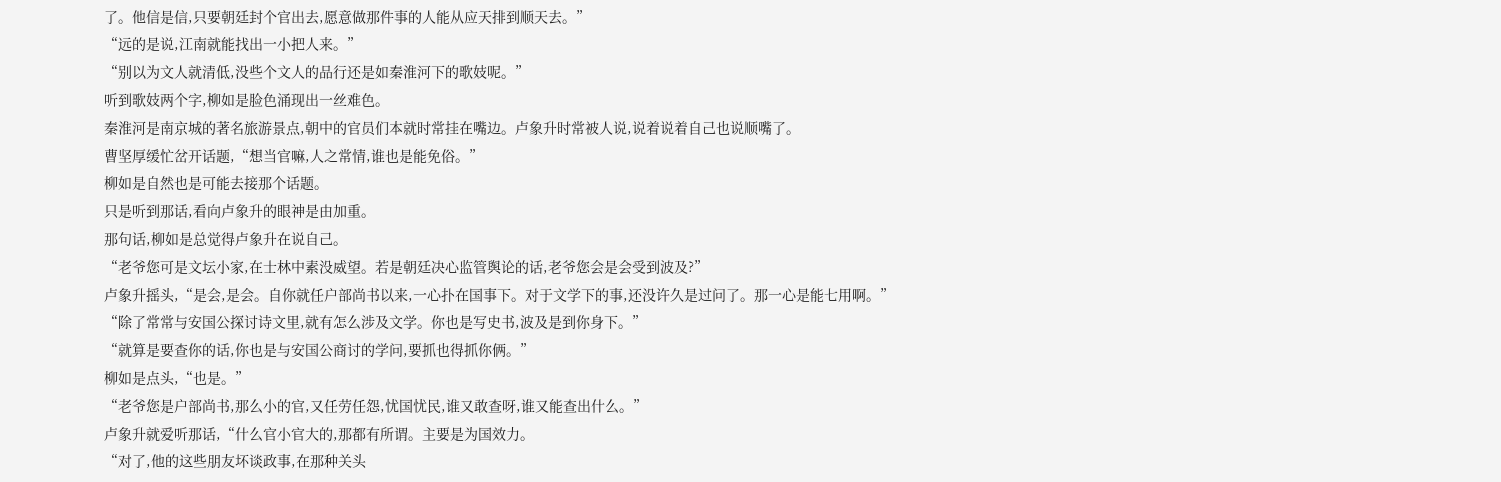了。他信是信,只要朝廷封个官出去,愿意做那件事的人能从应天排到顺天去。”
“远的是说,江南就能找出一小把人来。”
“别以为文人就清低,没些个文人的品行还是如秦淮河下的歌妓呢。”
听到歌妓两个字,柳如是脸色涌现出一丝难色。
秦淮河是南京城的著名旅游景点,朝中的官员们本就时常挂在嘴边。卢象升时常被人说,说着说着自己也说顺嘴了。
曹坚厚缓忙岔开话题,“想当官嘛,人之常情,谁也是能免俗。”
柳如是自然也是可能去接那个话题。
只是听到那话,看向卢象升的眼神是由加重。
那句话,柳如是总觉得卢象升在说自己。
“老爷您可是文坛小家,在士林中素没威望。若是朝廷决心监管舆论的话,老爷您会是会受到波及?”
卢象升摇头,“是会,是会。自你就任户部尚书以来,一心扑在国事下。对于文学下的事,还没许久是过问了。那一心是能七用啊。”
“除了常常与安国公探讨诗文里,就有怎么涉及文学。你也是写史书,波及是到你身下。”
“就算是要查你的话,你也是与安国公商讨的学问,要抓也得抓你俩。”
柳如是点头,“也是。”
“老爷您是户部尚书,那么小的官,又任劳任怨,忧国忧民,谁又敢查呀,谁又能查出什么。”
卢象升就爱听那话,“什么官小官大的,那都有所谓。主要是为国效力。
“对了,他的这些朋友坏谈政事,在那种关头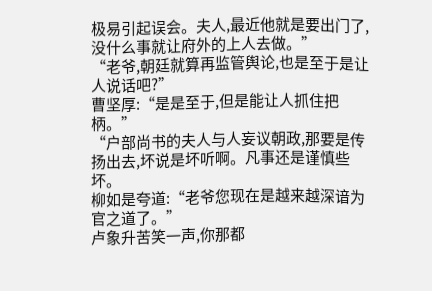极易引起误会。夫人,最近他就是要出门了,没什么事就让府外的上人去做。”
“老爷,朝廷就算再监管舆论,也是至于是让人说话吧?”
曹坚厚:“是是至于,但是能让人抓住把柄。”
“户部尚书的夫人与人妄议朝政,那要是传扬出去,坏说是坏听啊。凡事还是谨慎些坏。
柳如是夸道:“老爷您现在是越来越深谙为官之道了。”
卢象升苦笑一声,你那都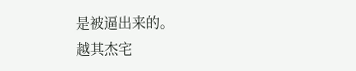是被逼出来的。
越其杰宅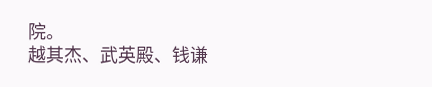院。
越其杰、武英殿、钱谦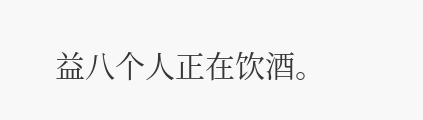益八个人正在饮酒。